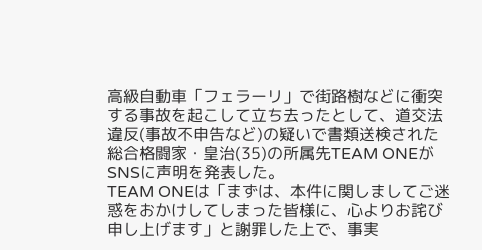高級自動車「フェラーリ」で街路樹などに衝突する事故を起こして立ち去ったとして、道交法違反(事故不申告など)の疑いで書類送検された総合格闘家・皇治(35)の所属先TEAM ONEがSNSに声明を発表した。
TEAM ONEは「まずは、本件に関しましてご迷惑をおかけしてしまった皆様に、心よりお詫び申し上げます」と謝罪した上で、事実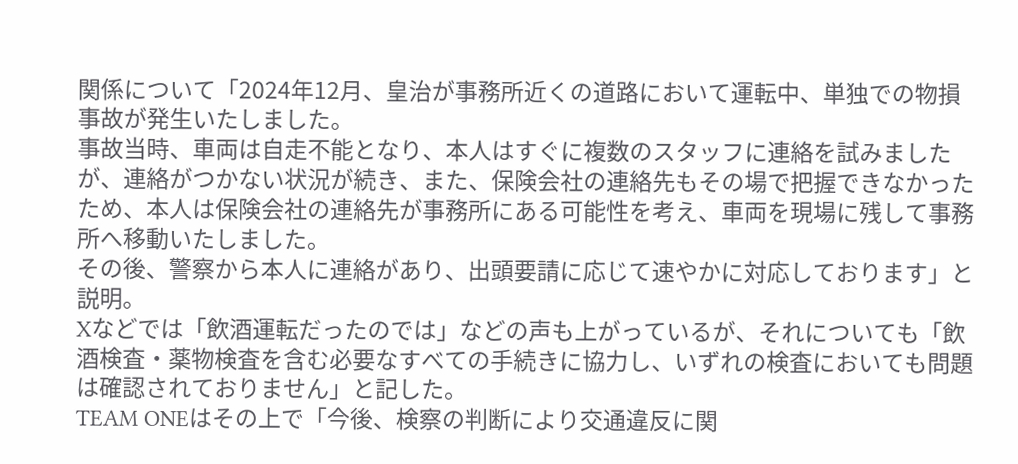関係について「2024年12月、皇治が事務所近くの道路において運転中、単独での物損事故が発生いたしました。
事故当時、車両は自走不能となり、本人はすぐに複数のスタッフに連絡を試みましたが、連絡がつかない状況が続き、また、保険会社の連絡先もその場で把握できなかったため、本人は保険会社の連絡先が事務所にある可能性を考え、車両を現場に残して事務所へ移動いたしました。
その後、警察から本人に連絡があり、出頭要請に応じて速やかに対応しております」と説明。
Xなどでは「飲酒運転だったのでは」などの声も上がっているが、それについても「飲酒検査・薬物検査を含む必要なすべての手続きに協力し、いずれの検査においても問題は確認されておりません」と記した。
TEAM ONEはその上で「今後、検察の判断により交通違反に関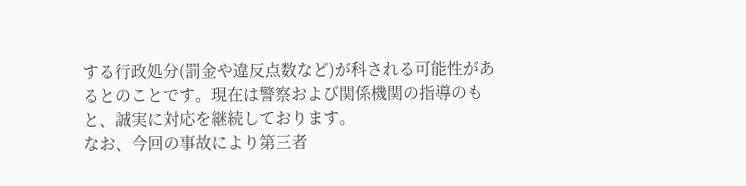する行政処分(罰金や違反点数など)が科される可能性があるとのことです。現在は警察および関係機関の指導のもと、誠実に対応を継続しております。
なお、今回の事故により第三者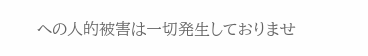への人的被害は一切発生しておりませ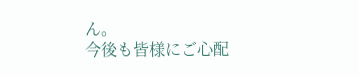ん。
今後も皆様にご心配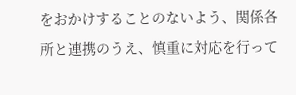をおかけすることのないよう、関係各所と連携のうえ、慎重に対応を行って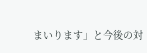まいります」と今後の対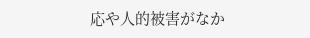応や人的被害がなか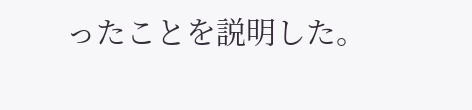ったことを説明した。